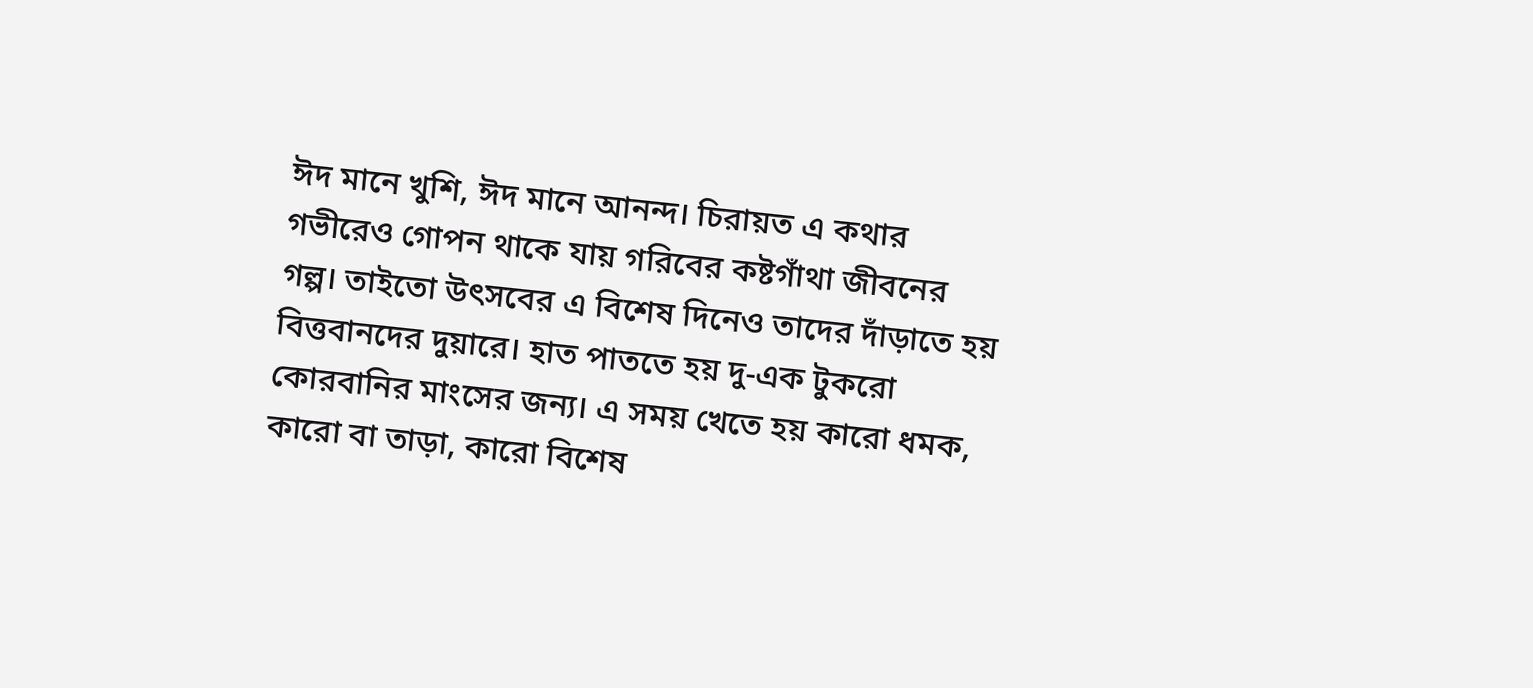ঈদ মানে খুশি, ঈদ মানে আনন্দ। চিরায়ত এ কথার গভীরেও গোপন থাকে যায় গরিবের কষ্টগাঁথা জীবনের গল্প। তাইতো উৎসবের এ বিশেষ দিনেও তাদের দাঁড়াতে হয় বিত্তবানদের দুয়ারে। হাত পাততে হয় দু-এক টুকরো কোরবানির মাংসের জন্য। এ সময় খেতে হয় কারো ধমক, কারো বা তাড়া, কারো বিশেষ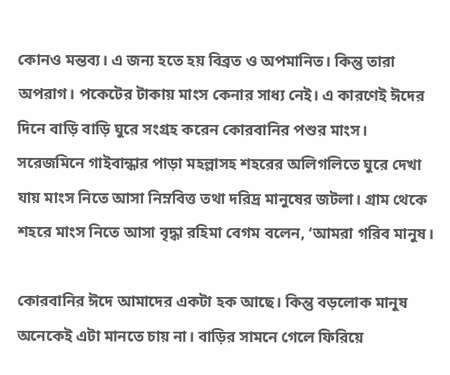কোনও মন্তব্য। এ জন্য হতে হয় বিব্রত ও অপমানিত। কিন্তু তারা অপরাগ। পকেটের টাকায় মাংস কেনার সাধ্য নেই। এ কারণেই ঈদের দিনে বাড়ি বাড়ি ঘুরে সংগ্রহ করেন কোরবানির পশুর মাংস। সরেজমিনে গাইবান্ধার পাড়া মহল্লাসহ শহরের অলিগলিতে ঘুরে দেখা যায় মাংস নিতে আসা নিম্নবিত্ত তথা দরিদ্র মানুষের জটলা। গ্রাম থেকে শহরে মাংস নিতে আসা বৃদ্ধা রহিমা বেগম বলেন, ‘আমরা গরিব মানুষ।

কোরবানির ঈদে আমাদের একটা হক আছে। কিন্তু বড়লোক মানুষ অনেকেই এটা মানতে চায় না। বাড়ির সামনে গেলে ফিরিয়ে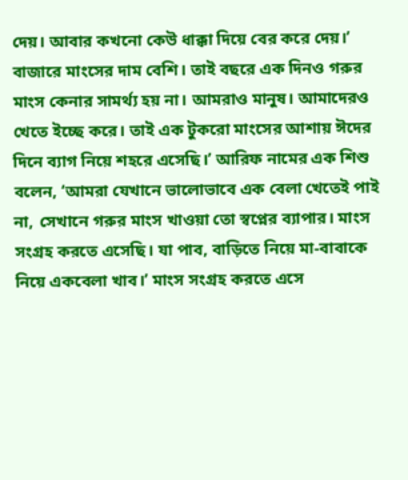দেয়। আবার কখনো কেউ ধাক্কা দিয়ে বের করে দেয়।’ বাজারে মাংসের দাম বেশি। তাই বছরে এক দিনও গরুর মাংস কেনার সামর্থ্য হয় না। আমরাও মানুষ। আমাদেরও খেতে ইচ্ছে করে। তাই এক টুকরো মাংসের আশায় ঈদের দিনে ব্যাগ নিয়ে শহরে এসেছি।’ আরিফ নামের এক শিশু বলেন, ‘আমরা যেখানে ভালোভাবে এক বেলা খেতেই পাই না, সেখানে গরুর মাংস খাওয়া তো স্বপ্নের ব্যাপার। মাংস সংগ্রহ করতে এসেছি। যা পাব, বাড়িতে নিয়ে মা-বাবাকে নিয়ে একবেলা খাব।’ মাংস সংগ্রহ করতে এসে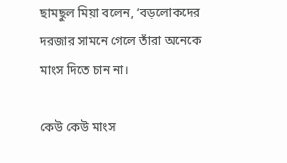ছামছুল মিয়া বলেন, ‘বড়লোকদের দরজার সামনে গেলে তাঁরা অনেকে মাংস দিতে চান না।

কেউ কেউ মাংস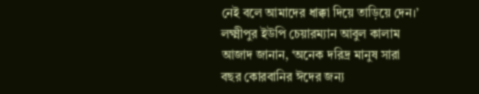নেই বলে আমাদের ধাক্কা দিয়ে তাড়িয়ে দেন।’ লক্ষ্মীপুর ইউপি চেয়ারম্যান আবুল কালাম আজাদ জানান, ‘অনেক দরিদ্র মানুষ সারা বছর কোরবানির ঈদের জন্য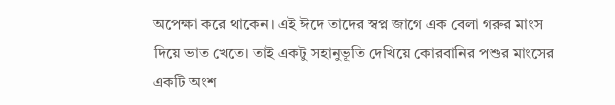অপেক্ষা করে থাকেন। এই ঈদে তাদের স্বপ্ন জাগে এক বেলা গরুর মাংস দিয়ে ভাত খেতে। তাই একটু সহানুভূতি দেখিয়ে কোরবানির পশুর মাংসের একটি অংশ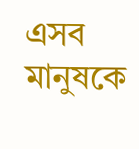এসব মানুষকে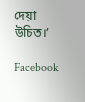দেয়া উচিত।’

Facebook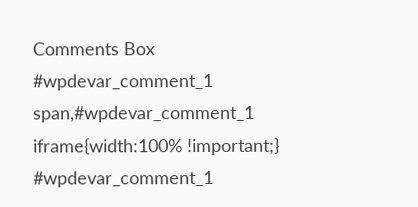Comments Box
#wpdevar_comment_1 span,#wpdevar_comment_1 iframe{width:100% !important;} #wpdevar_comment_1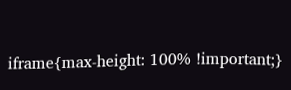iframe{max-height: 100% !important;}